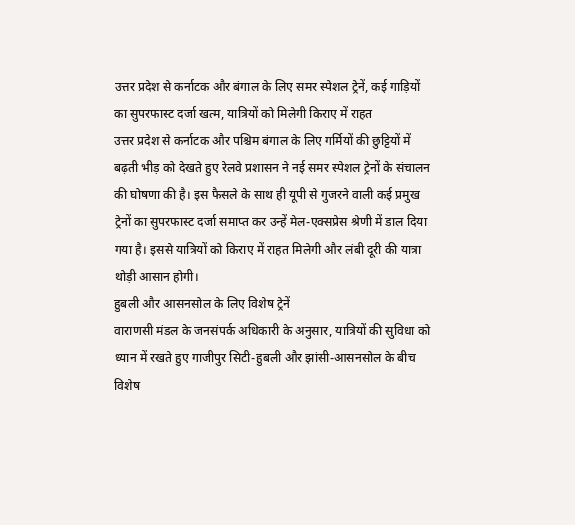उत्तर प्रदेश से कर्नाटक और बंगाल के लिए समर स्पेशल ट्रेनें, कई गाड़ियों का सुपरफास्ट दर्जा खत्म, यात्रियों को मिलेगी किराए में राहत
उत्तर प्रदेश से कर्नाटक और पश्चिम बंगाल के लिए गर्मियों की छुट्टियों में बढ़ती भीड़ को देखते हुए रेलवे प्रशासन ने नई समर स्पेशल ट्रेनों के संचालन की घोषणा की है। इस फैसले के साथ ही यूपी से गुजरने वाली कई प्रमुख ट्रेनों का सुपरफास्ट दर्जा समाप्त कर उन्हें मेल-एक्सप्रेस श्रेणी में डाल दिया गया है। इससे यात्रियों को किराए में राहत मिलेगी और लंबी दूरी की यात्रा थोड़ी आसान होगी।
हुबली और आसनसोल के लिए विशेष ट्रेनें
वाराणसी मंडल के जनसंपर्क अधिकारी के अनुसार, यात्रियों की सुविधा को ध्यान में रखते हुए गाजीपुर सिटी-हुबली और झांसी-आसनसोल के बीच विशेष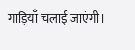गाड़ियाँ चलाई जाएंगी।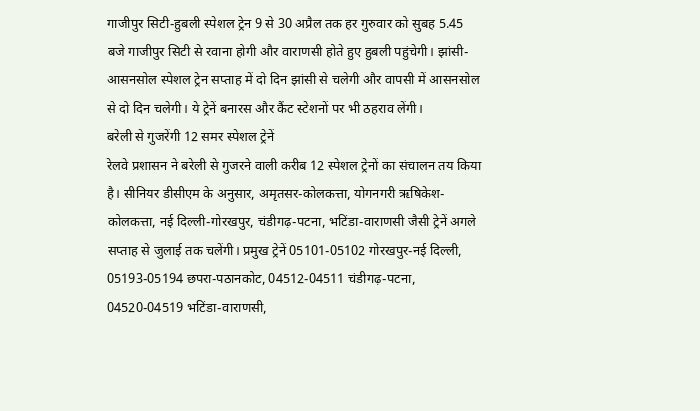गाजीपुर सिटी-हुबली स्पेशल ट्रेन 9 से 30 अप्रैल तक हर गुरुवार को सुबह 5.45 बजे गाजीपुर सिटी से रवाना होगी और वाराणसी होते हुए हुबली पहुंचेगी। झांसी-आसनसोल स्पेशल ट्रेन सप्ताह में दो दिन झांसी से चलेगी और वापसी में आसनसोल से दो दिन चलेगी। ये ट्रेनें बनारस और कैंट स्टेशनों पर भी ठहराव लेंगी।
बरेली से गुजरेंगी 12 समर स्पेशल ट्रेनें
रेलवे प्रशासन ने बरेली से गुजरने वाली करीब 12 स्पेशल ट्रेनों का संचालन तय किया है। सीनियर डीसीएम के अनुसार, अमृतसर-कोलकत्ता, योगनगरी ऋषिकेश-कोलकत्ता, नई दिल्ली-गोरखपुर, चंडीगढ़-पटना, भटिंडा-वाराणसी जैसी ट्रेनें अगले सप्ताह से जुलाई तक चलेंगी। प्रमुख ट्रेनें 05101-05102 गोरखपुर-नई दिल्ली, 05193-05194 छपरा-पठानकोट, 04512-04511 चंडीगढ़-पटना, 04520-04519 भटिंडा-वाराणसी,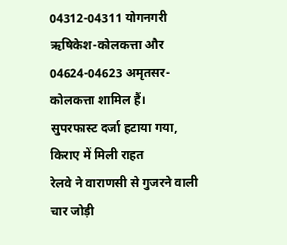04312-04311 योगनगरी ऋषिकेश-कोलकत्ता और 04624-04623 अमृतसर-कोलकत्ता शामिल हैं।
सुपरफास्ट दर्जा हटाया गया, किराए में मिली राहत
रेलवे ने वाराणसी से गुजरने वाली चार जोड़ी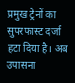प्रमुख ट्रेनों का सुपरफास्ट दर्जा हटा दिया है। अब उपासना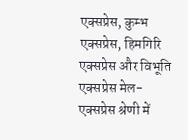एक्सप्रेस, कुम्भ एक्सप्रेस, हिमगिरि एक्सप्रेस और विभूति एक्सप्रेस मेल-एक्सप्रेस श्रेणी में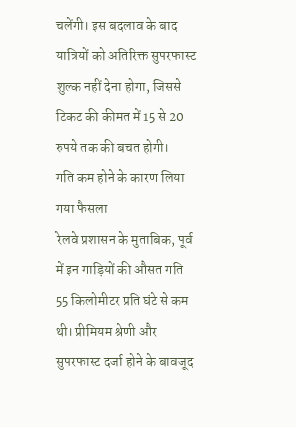चलेंगी। इस बदलाव के बाद यात्रियों को अतिरिक्त सुपरफास्ट शुल्क नहीं देना होगा, जिससे टिकट की कीमत में 15 से 20 रुपये तक की बचत होगी।
गति कम होने के कारण लिया गया फैसला
रेलवे प्रशासन के मुताबिक, पूर्व में इन गाड़ियों की औसत गति 55 किलोमीटर प्रति घंटे से कम थी। प्रीमियम श्रेणी और सुपरफास्ट दर्जा होने के बावजूद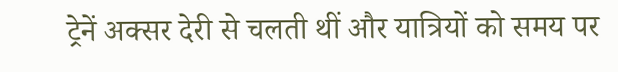ट्रेनें अक्सर देरी से चलती थीं और यात्रियों को समय पर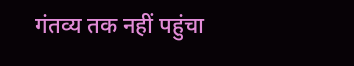गंतव्य तक नहीं पहुंचा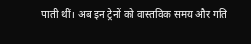पाती थीं। अब इन ट्रेनों को वास्तविक समय और गति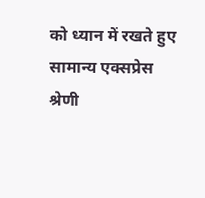को ध्यान में रखते हुए सामान्य एक्सप्रेस श्रेणी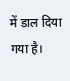में डाल दिया गया है।